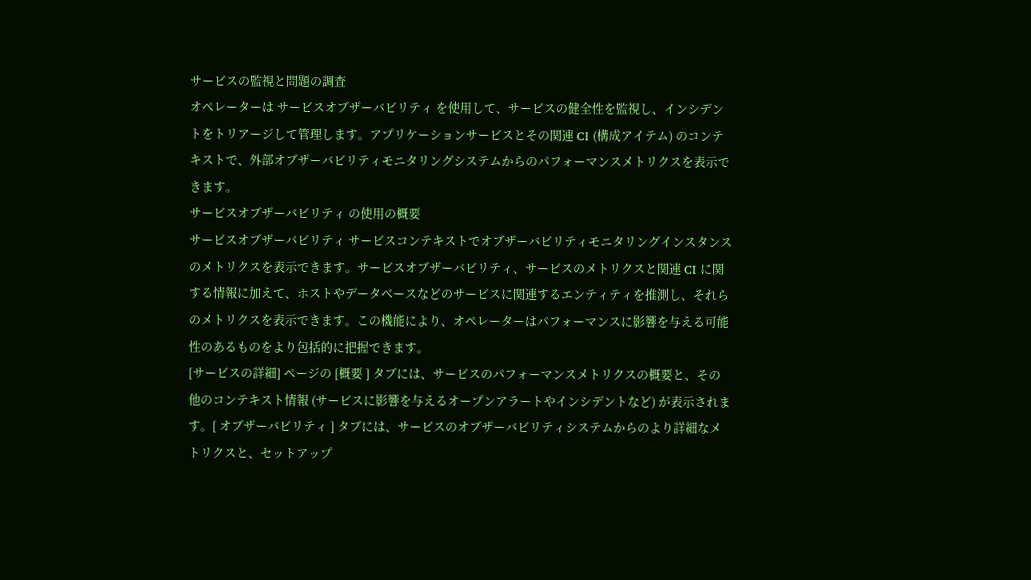サービスの監視と問題の調査
オペレーターは サービスオブザーバビリティ を使用して、サービスの健全性を監視し、インシデントをトリアージして管理します。アプリケーションサービスとその関連 CI (構成アイテム) のコンテキストで、外部オブザーバビリティモニタリングシステムからのパフォーマンスメトリクスを表示できます。
サービスオブザーバビリティ の使用の概要
サービスオブザーバビリティ サービスコンテキストでオブザーバビリティモニタリングインスタンスのメトリクスを表示できます。サービスオブザーバビリティ、サービスのメトリクスと関連 CI に関する情報に加えて、ホストやデータベースなどのサービスに関連するエンティティを推測し、それらのメトリクスを表示できます。この機能により、オペレーターはパフォーマンスに影響を与える可能性のあるものをより包括的に把握できます。
[サービスの詳細] ページの [概要 ] タブには、サービスのパフォーマンスメトリクスの概要と、その他のコンテキスト情報 (サービスに影響を与えるオープンアラートやインシデントなど) が表示されます。[ オブザーバビリティ ] タブには、サービスのオブザーバビリティシステムからのより詳細なメトリクスと、セットアップ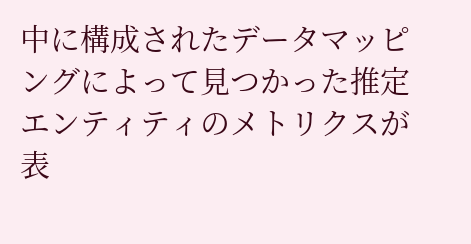中に構成されたデータマッピングによって見つかった推定エンティティのメトリクスが表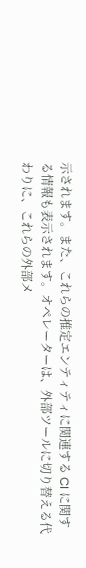示されます。また、これらの推定エンティティに関連する CI に関する情報も表示されます。オペレーターは、外部ツールに切り替える代わりに、これらの外部メ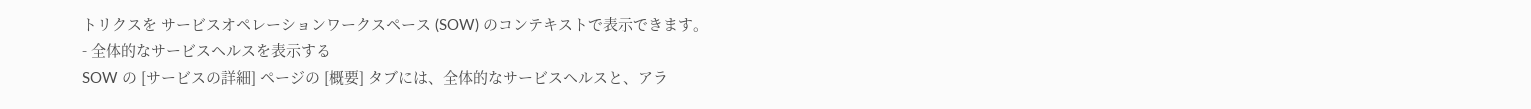トリクスを サービスオペレーションワークスペース (SOW) のコンテキストで表示できます。
- 全体的なサービスヘルスを表示する
SOW の [サービスの詳細] ページの [概要] タブには、全体的なサービスヘルスと、アラ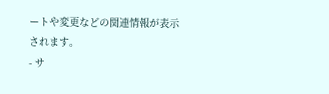ートや変更などの関連情報が表示されます。
- サ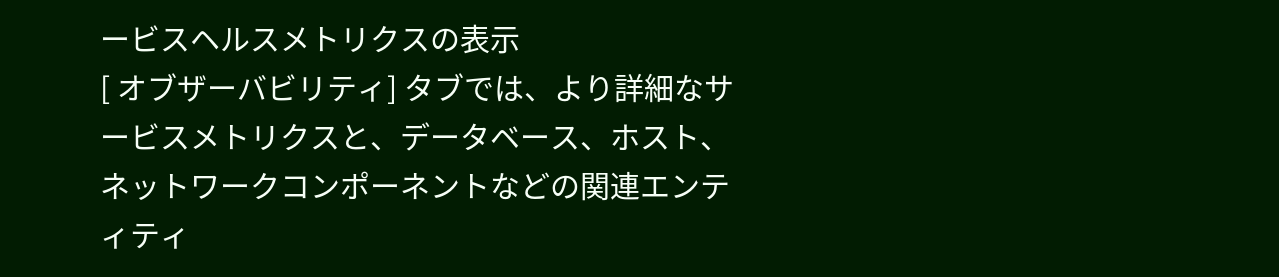ービスヘルスメトリクスの表示
[ オブザーバビリティ] タブでは、より詳細なサービスメトリクスと、データベース、ホスト、ネットワークコンポーネントなどの関連エンティティ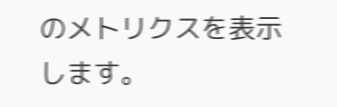のメトリクスを表示します。